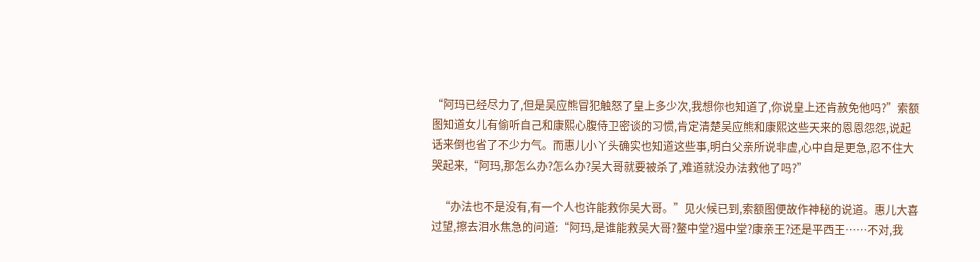“阿玛已经尽力了,但是吴应熊冒犯触怒了皇上多少次,我想你也知道了,你说皇上还肯赦免他吗?”索额图知道女儿有偷听自己和康熙心腹侍卫密谈的习惯,肯定清楚吴应熊和康熙这些天来的恩恩怨怨,说起话来倒也省了不少力气。而惠儿小丫头确实也知道这些事,明白父亲所说非虚,心中自是更急,忍不住大哭起来,“阿玛,那怎么办?怎么办?吴大哥就要被杀了,难道就没办法救他了吗?”

    “办法也不是没有,有一个人也许能救你吴大哥。”见火候已到,索额图便故作神秘的说道。惠儿大喜过望,擦去泪水焦急的问道:“阿玛,是谁能救吴大哥?鳌中堂?遏中堂?康亲王?还是平西王……不对,我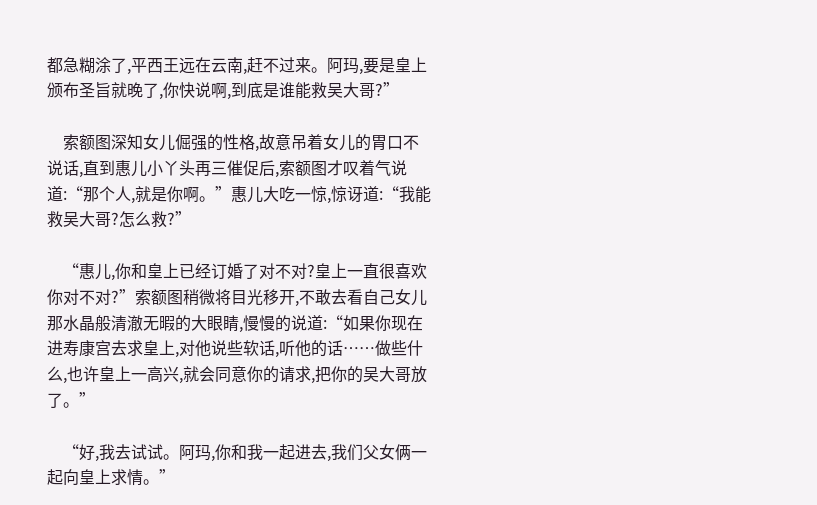都急糊涂了,平西王远在云南,赶不过来。阿玛,要是皇上颁布圣旨就晚了,你快说啊,到底是谁能救吴大哥?”

    索额图深知女儿倔强的性格,故意吊着女儿的胃口不说话,直到惠儿小丫头再三催促后,索额图才叹着气说道:“那个人,就是你啊。”惠儿大吃一惊,惊讶道:“我能救吴大哥?怎么救?”

    “惠儿,你和皇上已经订婚了对不对?皇上一直很喜欢你对不对?”索额图稍微将目光移开,不敢去看自己女儿那水晶般清澈无暇的大眼睛,慢慢的说道:“如果你现在进寿康宫去求皇上,对他说些软话,听他的话……做些什么,也许皇上一高兴,就会同意你的请求,把你的吴大哥放了。”

    “好,我去试试。阿玛,你和我一起进去,我们父女俩一起向皇上求情。”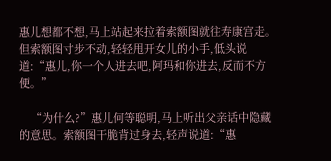惠儿想都不想,马上站起来拉着索额图就往寿康宫走。但索额图寸步不动,轻轻甩开女儿的小手,低头说道:“惠儿,你一个人进去吧,阿玛和你进去,反而不方便。”

    “为什么?”惠儿何等聪明,马上听出父亲话中隐藏的意思。索额图干脆背过身去,轻声说道:“惠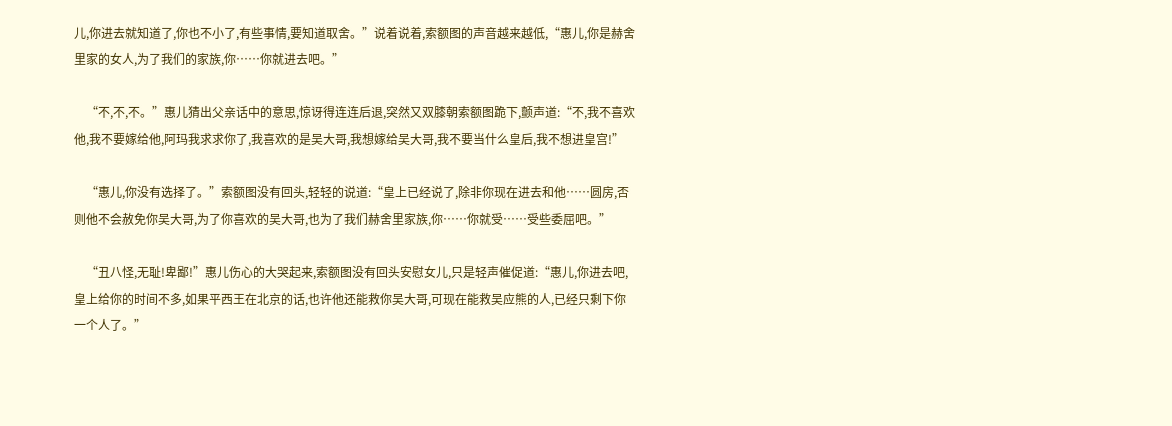儿,你进去就知道了,你也不小了,有些事情,要知道取舍。”说着说着,索额图的声音越来越低,“惠儿,你是赫舍里家的女人,为了我们的家族,你……你就进去吧。”

    “不,不,不。”惠儿猜出父亲话中的意思,惊讶得连连后退,突然又双膝朝索额图跪下,颤声道:“不,我不喜欢他,我不要嫁给他,阿玛我求求你了,我喜欢的是吴大哥,我想嫁给吴大哥,我不要当什么皇后,我不想进皇宫!”

    “惠儿,你没有选择了。”索额图没有回头,轻轻的说道:“皇上已经说了,除非你现在进去和他……圆房,否则他不会赦免你吴大哥,为了你喜欢的吴大哥,也为了我们赫舍里家族,你……你就受……受些委屈吧。”

    “丑八怪,无耻!卑鄙!”惠儿伤心的大哭起来,索额图没有回头安慰女儿,只是轻声催促道:“惠儿,你进去吧,皇上给你的时间不多,如果平西王在北京的话,也许他还能救你吴大哥,可现在能救吴应熊的人,已经只剩下你一个人了。”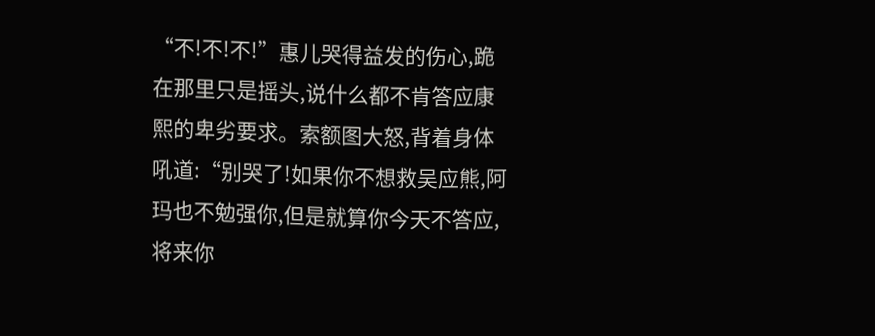“不!不!不!”惠儿哭得益发的伤心,跪在那里只是摇头,说什么都不肯答应康熙的卑劣要求。索额图大怒,背着身体吼道:“别哭了!如果你不想救吴应熊,阿玛也不勉强你,但是就算你今天不答应,将来你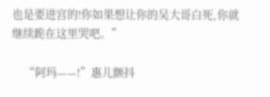也是要进宫的!你如果想让你的吴大哥白死,你就继续跪在这里哭吧。”

    “阿玛——!”惠儿颤抖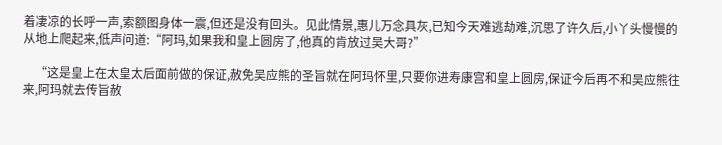着凄凉的长呼一声,索额图身体一震,但还是没有回头。见此情景,惠儿万念具灰,已知今天难逃劫难,沉思了许久后,小丫头慢慢的从地上爬起来,低声问道:“阿玛,如果我和皇上圆房了,他真的肯放过吴大哥?”

    “这是皇上在太皇太后面前做的保证,赦免吴应熊的圣旨就在阿玛怀里,只要你进寿康宫和皇上圆房,保证今后再不和吴应熊往来,阿玛就去传旨赦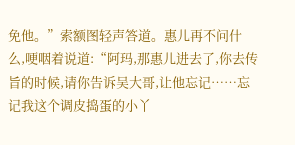免他。”索额图轻声答道。惠儿再不问什么,哽咽着说道:“阿玛,那惠儿进去了,你去传旨的时候,请你告诉吴大哥,让他忘记……忘记我这个调皮捣蛋的小丫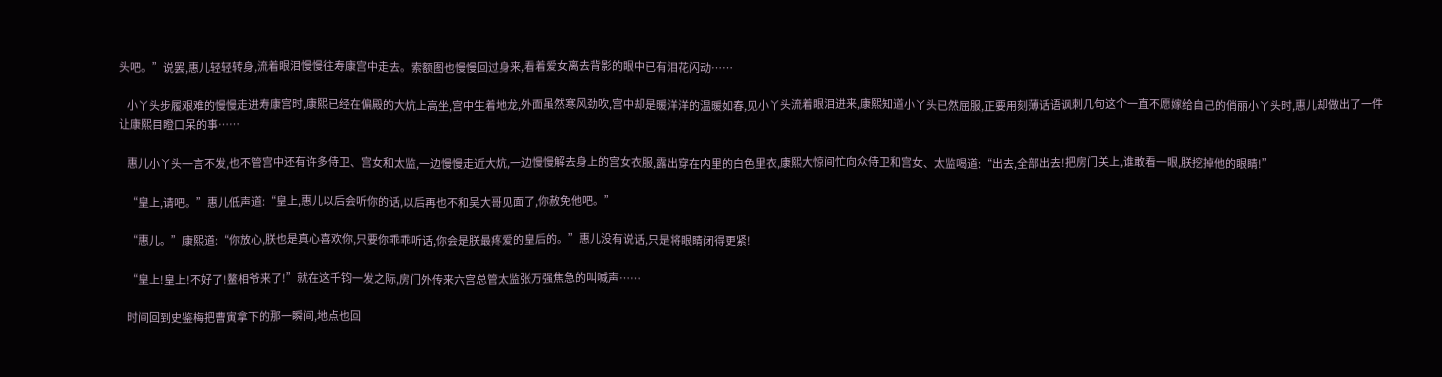头吧。”说罢,惠儿轻轻转身,流着眼泪慢慢往寿康宫中走去。索额图也慢慢回过身来,看着爱女离去背影的眼中已有泪花闪动……

    小丫头步履艰难的慢慢走进寿康宫时,康熙已经在偏殿的大炕上高坐,宫中生着地龙,外面虽然寒风劲吹,宫中却是暖洋洋的温暖如春,见小丫头流着眼泪进来,康熙知道小丫头已然屈服,正要用刻薄话语讽刺几句这个一直不愿嫁给自己的俏丽小丫头时,惠儿却做出了一件让康熙目瞪口呆的事……

    惠儿小丫头一言不发,也不管宫中还有许多侍卫、宫女和太监,一边慢慢走近大炕,一边慢慢解去身上的宫女衣服,露出穿在内里的白色里衣,康熙大惊间忙向众侍卫和宫女、太监喝道:“出去,全部出去!把房门关上,谁敢看一眼,朕挖掉他的眼睛!”

    “皇上,请吧。”惠儿低声道:“皇上,惠儿以后会听你的话,以后再也不和吴大哥见面了,你赦免他吧。”

    “惠儿。”康熙道:“你放心,朕也是真心喜欢你,只要你乖乖听话,你会是朕最疼爱的皇后的。”惠儿没有说话,只是将眼睛闭得更紧!

    “皇上!皇上!不好了!鳌相爷来了!”就在这千钧一发之际,房门外传来六宫总管太监张万强焦急的叫喊声……

    时间回到史鉴梅把曹寅拿下的那一瞬间,地点也回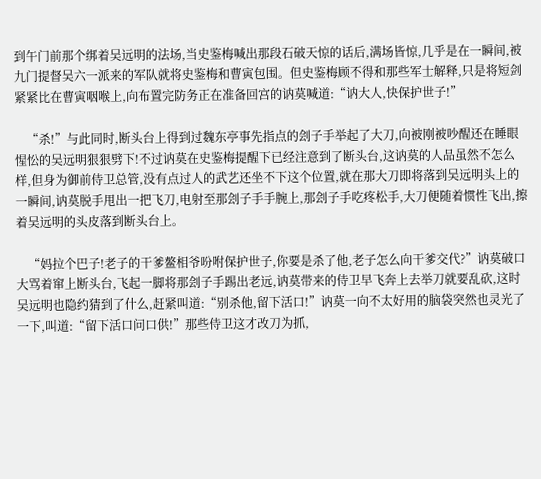到午门前那个绑着吴远明的法场,当史鉴梅喊出那段石破天惊的话后,满场皆惊,几乎是在一瞬间,被九门提督吴六一派来的军队就将史鉴梅和曹寅包围。但史鉴梅顾不得和那些军士解释,只是将短剑紧紧比在曹寅咽喉上,向布置完防务正在准备回宫的讷莫喊道:“讷大人,快保护世子!”

    “杀!”与此同时,断头台上得到过魏东亭事先指点的刽子手举起了大刀,向被刚被吵醒还在睡眼惺忪的吴远明狠狠劈下!不过讷莫在史鉴梅提醒下已经注意到了断头台,这讷莫的人品虽然不怎么样,但身为御前侍卫总管,没有点过人的武艺还坐不下这个位置,就在那大刀即将落到吴远明头上的一瞬间,讷莫脱手甩出一把飞刀,电射至那刽子手手腕上,那刽子手吃疼松手,大刀便随着惯性飞出,擦着吴远明的头皮落到断头台上。

    “妈拉个巴子!老子的干爹鳌相爷吩咐保护世子,你要是杀了他,老子怎么向干爹交代?”讷莫破口大骂着窜上断头台,飞起一脚将那刽子手踢出老远,讷莫带来的侍卫早飞奔上去举刀就要乱砍,这时吴远明也隐约猜到了什么,赶紧叫道:“别杀他,留下活口!”讷莫一向不太好用的脑袋突然也灵光了一下,叫道:“留下活口问口供!”那些侍卫这才改刀为抓,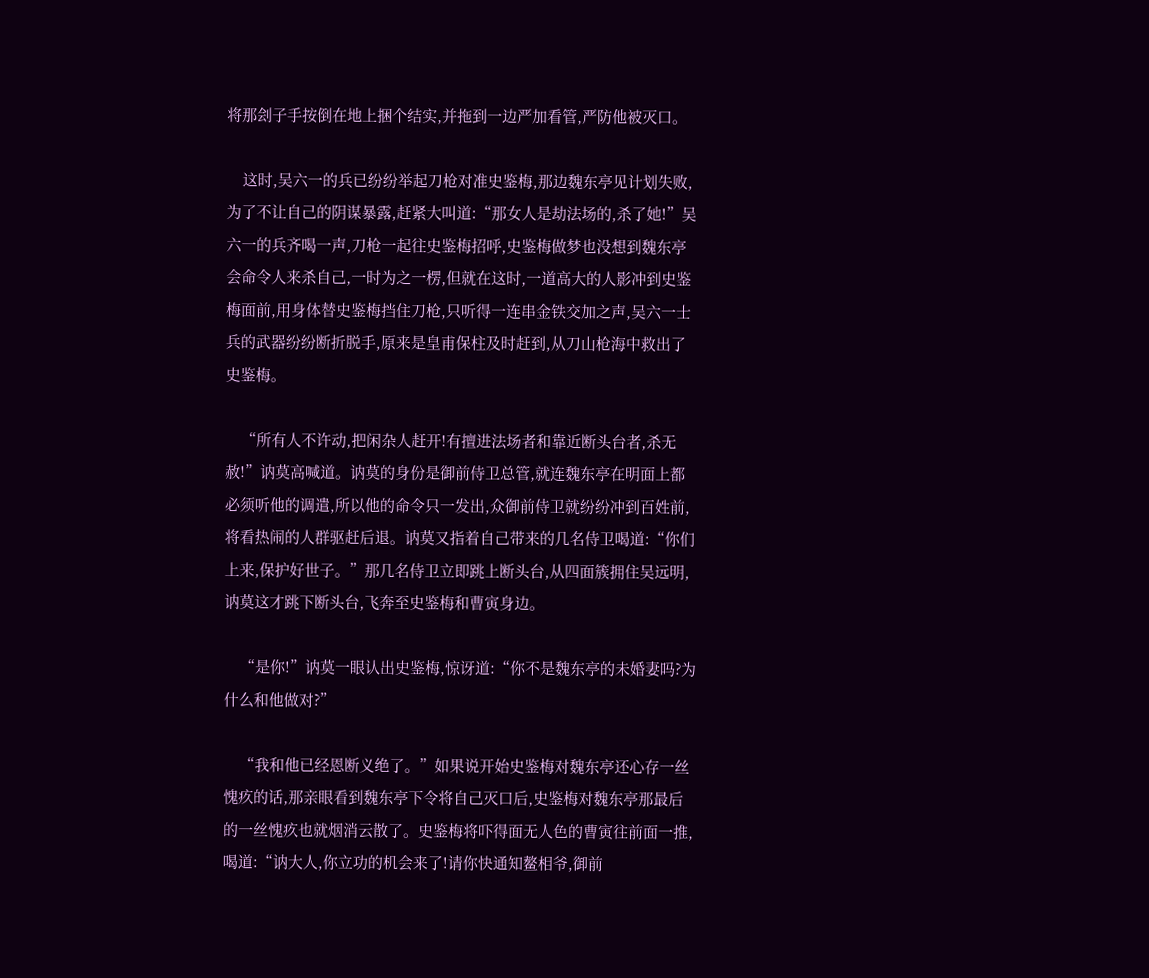将那刽子手按倒在地上捆个结实,并拖到一边严加看管,严防他被灭口。

    这时,吴六一的兵已纷纷举起刀枪对准史鉴梅,那边魏东亭见计划失败,为了不让自己的阴谋暴露,赶紧大叫道:“那女人是劫法场的,杀了她!”吴六一的兵齐喝一声,刀枪一起往史鉴梅招呼,史鉴梅做梦也没想到魏东亭会命令人来杀自己,一时为之一楞,但就在这时,一道高大的人影冲到史鉴梅面前,用身体替史鉴梅挡住刀枪,只听得一连串金铁交加之声,吴六一士兵的武器纷纷断折脱手,原来是皇甫保柱及时赶到,从刀山枪海中救出了史鉴梅。

    “所有人不许动,把闲杂人赶开!有擅进法场者和靠近断头台者,杀无赦!”讷莫高喊道。讷莫的身份是御前侍卫总管,就连魏东亭在明面上都必须听他的调遣,所以他的命令只一发出,众御前侍卫就纷纷冲到百姓前,将看热闹的人群驱赶后退。讷莫又指着自己带来的几名侍卫喝道:“你们上来,保护好世子。”那几名侍卫立即跳上断头台,从四面簇拥住吴远明,讷莫这才跳下断头台,飞奔至史鉴梅和曹寅身边。

    “是你!”讷莫一眼认出史鉴梅,惊讶道:“你不是魏东亭的未婚妻吗?为什么和他做对?”

    “我和他已经恩断义绝了。”如果说开始史鉴梅对魏东亭还心存一丝愧疚的话,那亲眼看到魏东亭下令将自己灭口后,史鉴梅对魏东亭那最后的一丝愧疚也就烟消云散了。史鉴梅将吓得面无人色的曹寅往前面一推,喝道:“讷大人,你立功的机会来了!请你快通知鳌相爷,御前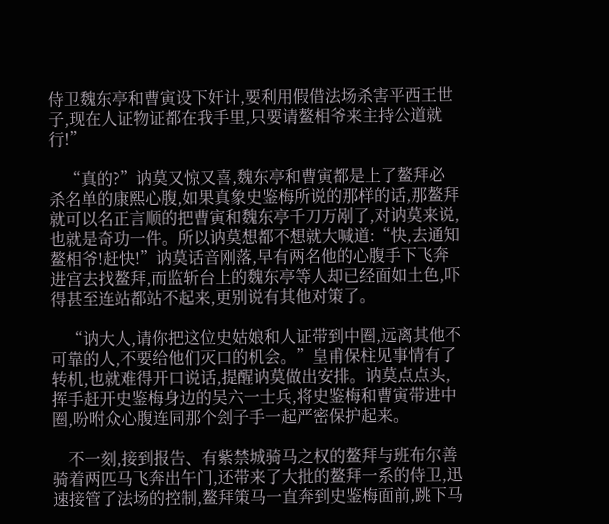侍卫魏东亭和曹寅设下奸计,要利用假借法场杀害平西王世子,现在人证物证都在我手里,只要请鳌相爷来主持公道就行!”

    “真的?”讷莫又惊又喜,魏东亭和曹寅都是上了鳌拜必杀名单的康熙心腹,如果真象史鉴梅所说的那样的话,那鳌拜就可以名正言顺的把曹寅和魏东亭千刀万剐了,对讷莫来说,也就是奇功一件。所以讷莫想都不想就大喊道:“快,去通知鳌相爷!赶快!”讷莫话音刚落,早有两名他的心腹手下飞奔进宫去找鳌拜,而监斩台上的魏东亭等人却已经面如土色,吓得甚至连站都站不起来,更别说有其他对策了。

    “讷大人,请你把这位史姑娘和人证带到中圈,远离其他不可靠的人,不要给他们灭口的机会。”皇甫保柱见事情有了转机,也就难得开口说话,提醒讷莫做出安排。讷莫点点头,挥手赶开史鉴梅身边的吴六一士兵,将史鉴梅和曹寅带进中圈,吩咐众心腹连同那个刽子手一起严密保护起来。

    不一刻,接到报告、有紫禁城骑马之权的鳌拜与班布尔善骑着两匹马飞奔出午门,还带来了大批的鳌拜一系的侍卫,迅速接管了法场的控制,鳌拜策马一直奔到史鉴梅面前,跳下马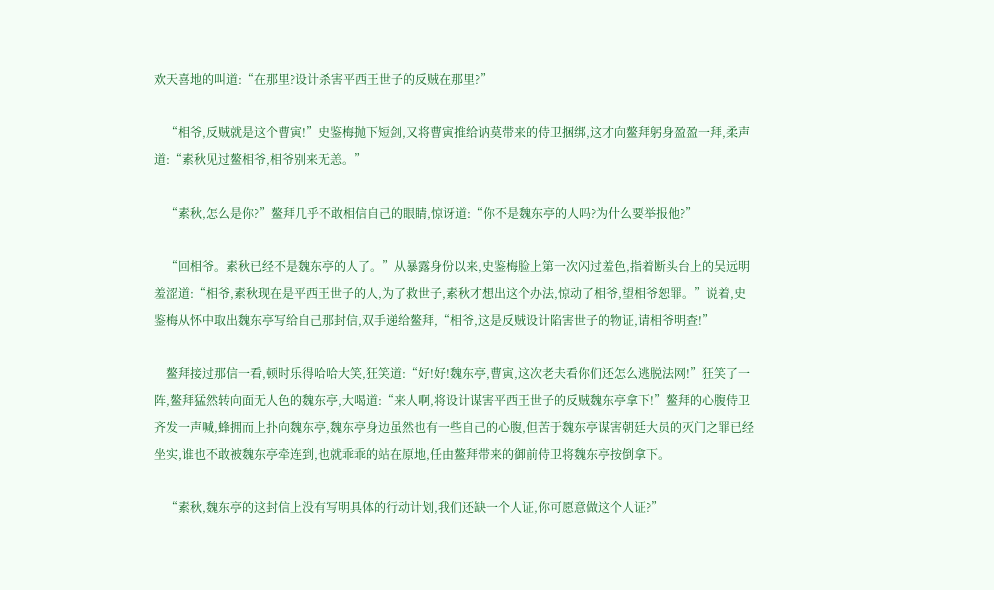欢天喜地的叫道:“在那里?设计杀害平西王世子的反贼在那里?”

    “相爷,反贼就是这个曹寅!”史鉴梅抛下短剑,又将曹寅推给讷莫带来的侍卫捆绑,这才向鳌拜躬身盈盈一拜,柔声道:“素秋见过鳌相爷,相爷别来无恙。”

    “素秋,怎么是你?”鳌拜几乎不敢相信自己的眼睛,惊讶道:“你不是魏东亭的人吗?为什么要举报他?”

    “回相爷。素秋已经不是魏东亭的人了。”从暴露身份以来,史鉴梅脸上第一次闪过羞色,指着断头台上的吴远明羞涩道:“相爷,素秋现在是平西王世子的人,为了救世子,素秋才想出这个办法,惊动了相爷,望相爷恕罪。”说着,史鉴梅从怀中取出魏东亭写给自己那封信,双手递给鳌拜,“相爷,这是反贼设计陷害世子的物证,请相爷明查!”

    鳌拜接过那信一看,顿时乐得哈哈大笑,狂笑道:“好!好!魏东亭,曹寅,这次老夫看你们还怎么逃脱法网!”狂笑了一阵,鳌拜猛然转向面无人色的魏东亭,大喝道:“来人啊,将设计谋害平西王世子的反贼魏东亭拿下!”鳌拜的心腹侍卫齐发一声喊,蜂拥而上扑向魏东亭,魏东亭身边虽然也有一些自己的心腹,但苦于魏东亭谋害朝廷大员的灭门之罪已经坐实,谁也不敢被魏东亭牵连到,也就乖乖的站在原地,任由鳌拜带来的御前侍卫将魏东亭按倒拿下。

    “素秋,魏东亭的这封信上没有写明具体的行动计划,我们还缺一个人证,你可愿意做这个人证?”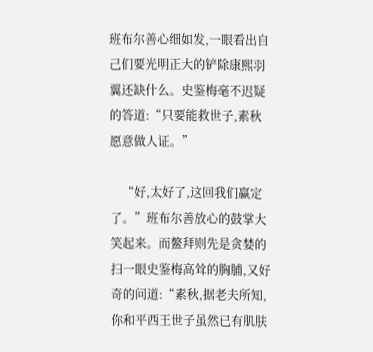班布尔善心细如发,一眼看出自己们要光明正大的铲除康熙羽翼还缺什么。史鉴梅毫不迟疑的答道:“只要能救世子,素秋愿意做人证。”

    “好,太好了,这回我们赢定了。”班布尔善放心的鼓掌大笑起来。而鳌拜则先是贪婪的扫一眼史鉴梅高耸的胸脯,又好奇的问道:“素秋,据老夫所知,你和平西王世子虽然已有肌肤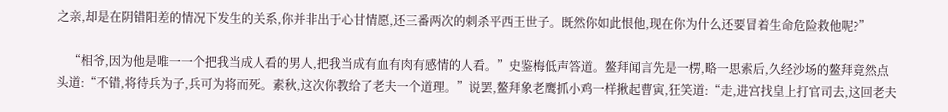之亲,却是在阴错阳差的情况下发生的关系,你并非出于心甘情愿,还三番两次的刺杀平西王世子。既然你如此恨他,现在你为什么还要冒着生命危险救他呢?”

    “相爷,因为他是唯一一个把我当成人看的男人,把我当成有血有肉有感情的人看。”史鉴梅低声答道。鳌拜闻言先是一楞,略一思索后,久经沙场的鳌拜竟然点头道:“不错,将待兵为子,兵可为将而死。素秋,这次你教给了老夫一个道理。”说罢,鳌拜象老鹰抓小鸡一样揪起曹寅,狂笑道:“走,进宫找皇上打官司去,这回老夫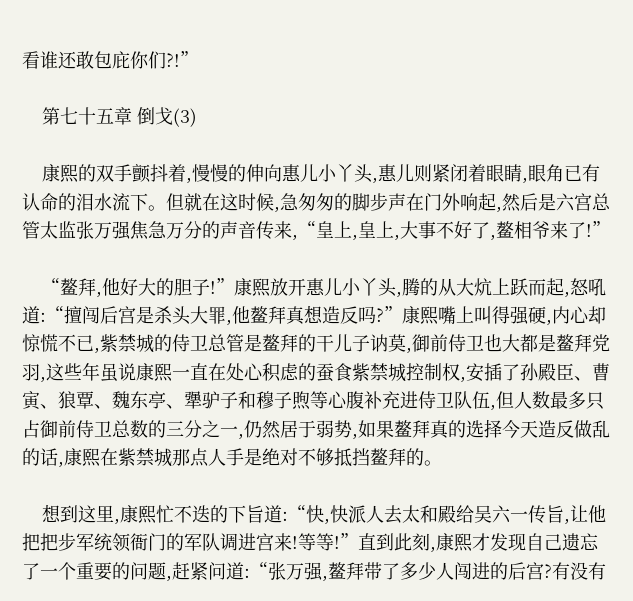看谁还敢包庇你们?!”

    第七十五章 倒戈(3)

    康熙的双手颤抖着,慢慢的伸向惠儿小丫头,惠儿则紧闭着眼睛,眼角已有认命的泪水流下。但就在这时候,急匆匆的脚步声在门外响起,然后是六宫总管太监张万强焦急万分的声音传来,“皇上,皇上,大事不好了,鳌相爷来了!”

    “鳌拜,他好大的胆子!”康熙放开惠儿小丫头,腾的从大炕上跃而起,怒吼道:“擅闯后宫是杀头大罪,他鳌拜真想造反吗?”康熙嘴上叫得强硬,内心却惊慌不已,紫禁城的侍卫总管是鳌拜的干儿子讷莫,御前侍卫也大都是鳌拜党羽,这些年虽说康熙一直在处心积虑的蚕食紫禁城控制权,安插了孙殿臣、曹寅、狼覃、魏东亭、犟驴子和穆子煦等心腹补充进侍卫队伍,但人数最多只占御前侍卫总数的三分之一,仍然居于弱势,如果鳌拜真的选择今天造反做乱的话,康熙在紫禁城那点人手是绝对不够抵挡鳌拜的。

    想到这里,康熙忙不迭的下旨道:“快,快派人去太和殿给吴六一传旨,让他把把步军统领衙门的军队调进宫来!等等!”直到此刻,康熙才发现自己遗忘了一个重要的问题,赶紧问道:“张万强,鳌拜带了多少人闯进的后宫?有没有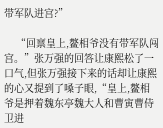带军队进宫?”

    “回禀皇上,鳌相爷没有带军队闯宫。”张万强的回答让康熙松了一口气,但张万强接下来的话却让康熙的心又提到了嗓子眼,“皇上,鳌相爷是押着魏东亭魏大人和曹寅曹侍卫进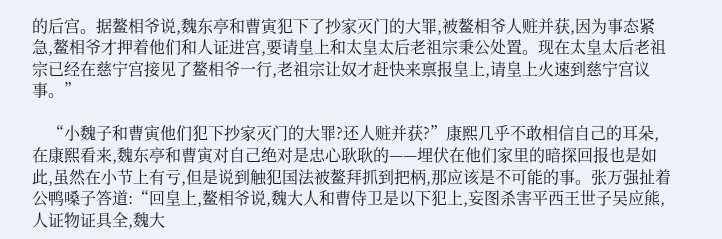的后宫。据鳌相爷说,魏东亭和曹寅犯下了抄家灭门的大罪,被鳌相爷人赃并获,因为事态紧急,鳌相爷才押着他们和人证进宫,要请皇上和太皇太后老祖宗秉公处置。现在太皇太后老祖宗已经在慈宁宫接见了鳌相爷一行,老祖宗让奴才赶快来禀报皇上,请皇上火速到慈宁宫议事。”

    “小魏子和曹寅他们犯下抄家灭门的大罪?还人赃并获?”康熙几乎不敢相信自己的耳朵,在康熙看来,魏东亭和曹寅对自己绝对是忠心耿耿的——埋伏在他们家里的暗探回报也是如此,虽然在小节上有亏,但是说到触犯国法被鳌拜抓到把柄,那应该是不可能的事。张万强扯着公鸭嗓子答道:“回皇上,鳌相爷说,魏大人和曹侍卫是以下犯上,妄图杀害平西王世子吴应熊,人证物证具全,魏大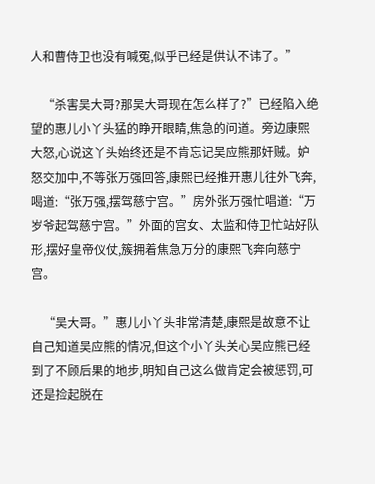人和曹侍卫也没有喊冤,似乎已经是供认不讳了。”

    “杀害吴大哥?那吴大哥现在怎么样了?”已经陷入绝望的惠儿小丫头猛的睁开眼睛,焦急的问道。旁边康熙大怒,心说这丫头始终还是不肯忘记吴应熊那奸贼。妒怒交加中,不等张万强回答,康熙已经推开惠儿往外飞奔,喝道:“张万强,摆驾慈宁宫。”房外张万强忙唱道:“万岁爷起驾慈宁宫。”外面的宫女、太监和侍卫忙站好队形,摆好皇帝仪仗,簇拥着焦急万分的康熙飞奔向慈宁宫。

    “吴大哥。”惠儿小丫头非常清楚,康熙是故意不让自己知道吴应熊的情况,但这个小丫头关心吴应熊已经到了不顾后果的地步,明知自己这么做肯定会被惩罚,可还是捡起脱在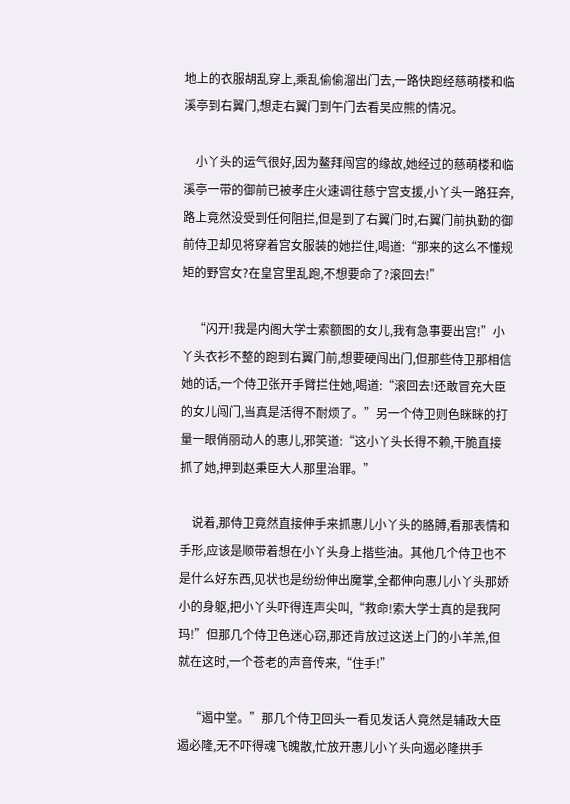地上的衣服胡乱穿上,乘乱偷偷溜出门去,一路快跑经慈萌楼和临溪亭到右翼门,想走右翼门到午门去看吴应熊的情况。

    小丫头的运气很好,因为鳌拜闯宫的缘故,她经过的慈萌楼和临溪亭一带的御前已被孝庄火速调往慈宁宫支援,小丫头一路狂奔,路上竟然没受到任何阻拦,但是到了右翼门时,右翼门前执勤的御前侍卫却见将穿着宫女服装的她拦住,喝道:“那来的这么不懂规矩的野宫女?在皇宫里乱跑,不想要命了?滚回去!”

    “闪开!我是内阁大学士索额图的女儿,我有急事要出宫!”小丫头衣衫不整的跑到右翼门前,想要硬闯出门,但那些侍卫那相信她的话,一个侍卫张开手臂拦住她,喝道:“滚回去!还敢冒充大臣的女儿闯门,当真是活得不耐烦了。”另一个侍卫则色眯眯的打量一眼俏丽动人的惠儿,邪笑道:“这小丫头长得不赖,干脆直接抓了她,押到赵秉臣大人那里治罪。”

    说着,那侍卫竟然直接伸手来抓惠儿小丫头的胳膊,看那表情和手形,应该是顺带着想在小丫头身上揩些油。其他几个侍卫也不是什么好东西,见状也是纷纷伸出魔掌,全都伸向惠儿小丫头那娇小的身躯,把小丫头吓得连声尖叫,“救命!索大学士真的是我阿玛!”但那几个侍卫色迷心窃,那还肯放过这送上门的小羊羔,但就在这时,一个苍老的声音传来,“住手!”

    “遏中堂。”那几个侍卫回头一看见发话人竟然是辅政大臣遏必隆,无不吓得魂飞魄散,忙放开惠儿小丫头向遏必隆拱手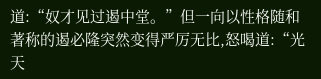道:“奴才见过遏中堂。”但一向以性格随和著称的遏必隆突然变得严厉无比,怒喝道:“光天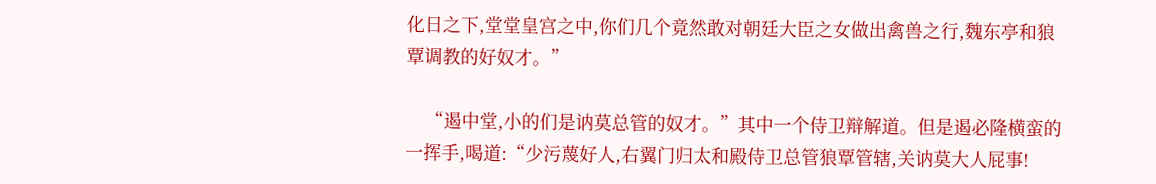化日之下,堂堂皇宫之中,你们几个竟然敢对朝廷大臣之女做出禽兽之行,魏东亭和狼覃调教的好奴才。”

    “遏中堂,小的们是讷莫总管的奴才。”其中一个侍卫辩解道。但是遏必隆横蛮的一挥手,喝道:“少污蔑好人,右翼门归太和殿侍卫总管狼覃管辖,关讷莫大人屁事!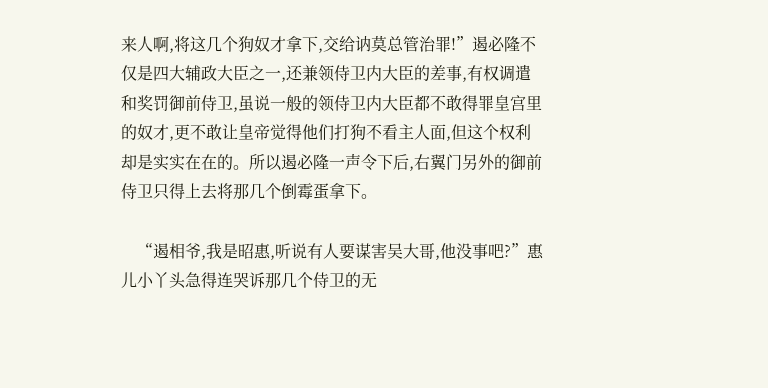来人啊,将这几个狗奴才拿下,交给讷莫总管治罪!”遏必隆不仅是四大辅政大臣之一,还兼领侍卫内大臣的差事,有权调遣和奖罚御前侍卫,虽说一般的领侍卫内大臣都不敢得罪皇宫里的奴才,更不敢让皇帝觉得他们打狗不看主人面,但这个权利却是实实在在的。所以遏必隆一声令下后,右翼门另外的御前侍卫只得上去将那几个倒霉蛋拿下。

    “遏相爷,我是昭惠,听说有人要谋害吴大哥,他没事吧?”惠儿小丫头急得连哭诉那几个侍卫的无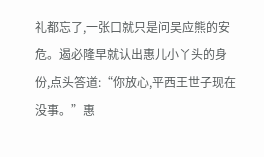礼都忘了,一张口就只是问吴应熊的安危。遏必隆早就认出惠儿小丫头的身份,点头答道:“你放心,平西王世子现在没事。”惠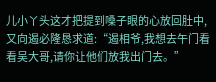儿小丫头这才把提到嗓子眼的心放回肚中,又向遏必隆恳求道:“遏相爷,我想去午门看看吴大哥,请你让他们放我出门去。”